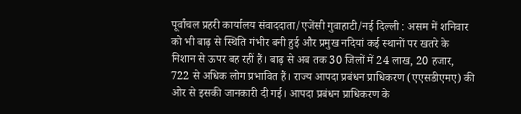पूर्वांचल प्रहरी कार्यालय संवाददाता/एजेंसी गुवाहाटी/नई दिल्ली : असम में शनिवार को भी बाढ़ से स्थिति गंभीर बनी हुई और प्रमुख नदियां कई स्थानों पर खतरे के निशान से ऊपर बह रहीं हैं। बाढ़ से अब तक 30 जिलों में 24 लाख, 20 हजार, 722 से अधिक लोग प्रभावित हैं। राज्य आपदा प्रबंधन प्राधिकरण (एएसडीएमए) की ओर से इसकी जानकारी दी गई। आपदा प्रबंधन प्राधिकरण के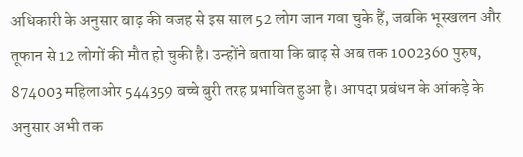अधिकारी के अनुसार बाढ़ की वजह से इस साल 52 लोग जान गवा चुके हैं, जबकि भूस्खलन और तूफान से 12 लोगों की मौत हो चुकी है। उन्होंने बताया कि बाढ़ से अब तक 1002360 पुरुष, 874003 महिलाओर 544359 बच्चे बुरी तरह प्रभावित हुआ है। आपदा प्रबंधन के आंकड़े के अनुसार अभी तक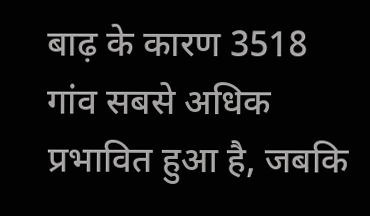बाढ़ के कारण 3518 गांव सबसे अधिक प्रभावित हुआ है, जबकि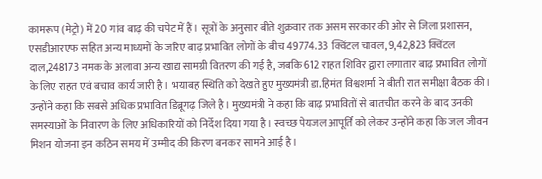कामरूप (मेट्रो) में 20 गांव बाढ़ की चपेट में हैं। सूत्रों के अनुसार बीते शुक्रवार तक असम सरकार की ओर से जिला प्रशासन, एसडीआरएफ सहित अन्य माध्यमों के जरिए बाढ़ प्रभावित लोगों के बीच 49774.33 क्विंटल चावल, 9,42,823 क्विंटल दाल,248173 नमक के अलावा अन्य खाद्य सामग्री वितरण की गई है, जबकि 612 राहत शिविर द्वारा लगातार बाढ़ प्रभावित लोगों के लिए राहत एवं बचाव कार्य जारी है। भयाबह स्थिति को देखते हुए मुख्यमंत्री डा.हिमंत विश्वशर्मा ने बीती रात समीक्षा बैठक की। उन्होंने कहा कि सबसे अधिक प्रभावित डिब्रूगढ़ जिले है। मुख्यमंत्री ने कहा कि बाढ़ प्रभावितों से बातचीत करने के बाद उनकी समस्याओं के निवारण के लिए अधिकारियों को निर्देश दिया गया है। स्वच्छ पेयजल आपूर्ति को लेकर उन्होंने कहा कि जल जीवन मिशन योजना इन कठिन समय में उम्मीद की किरण बनकर सामने आई है।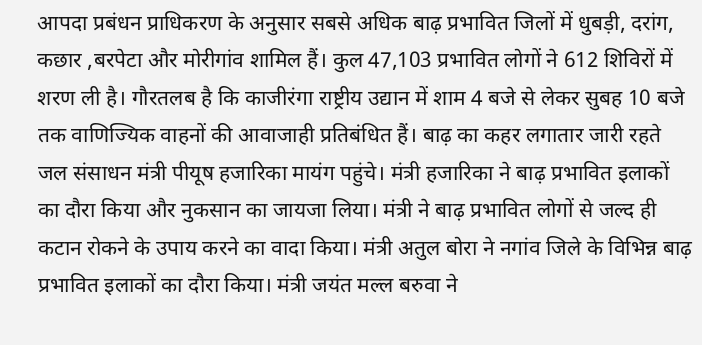आपदा प्रबंधन प्राधिकरण के अनुसार सबसे अधिक बाढ़ प्रभावित जिलों में धुबड़ी, दरांग, कछार ,बरपेटा और मोरीगांव शामिल हैं। कुल 47,103 प्रभावित लोगों ने 612 शिविरों में शरण ली है। गौरतलब है कि काजीरंगा राष्ट्रीय उद्यान में शाम 4 बजे से लेकर सुबह 10 बजे तक वाणिज्यिक वाहनों की आवाजाही प्रतिबंधित हैं। बाढ़ का कहर लगातार जारी रहते जल संसाधन मंत्री पीयूष हजारिका मायंग पहुंचे। मंत्री हजारिका ने बाढ़ प्रभावित इलाकों का दौरा किया और नुकसान का जायजा लिया। मंत्री ने बाढ़ प्रभावित लोगों से जल्द ही कटान रोकने के उपाय करने का वादा किया। मंत्री अतुल बोरा ने नगांव जिले के विभिन्न बाढ़ प्रभावित इलाकों का दौरा किया। मंत्री जयंत मल्ल बरुवा ने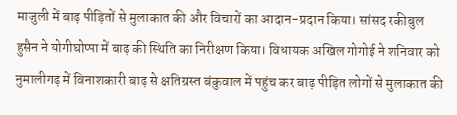माजुली में बाढ़ पीड़ितों से मुलाकात की और विचारों का आदान-प्रदान किया। सांसद रकीबुल हुसैन ने योगीघोप्पा में बाढ़ की स्थिति का निरीक्षण किया। विधायक अखिल गोगोई ने शनिवार को नुमालीगढ़ में विनाशकारी बाढ़ से क्षतिग्रस्त बंकुवाल में पहुंच कर बाढ़ पीड़ित लोगों से मुलाकात की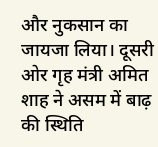और नुकसान का जायजा लिया। दूसरी ओर गृह मंत्री अमित शाह ने असम में बाढ़ की स्थिति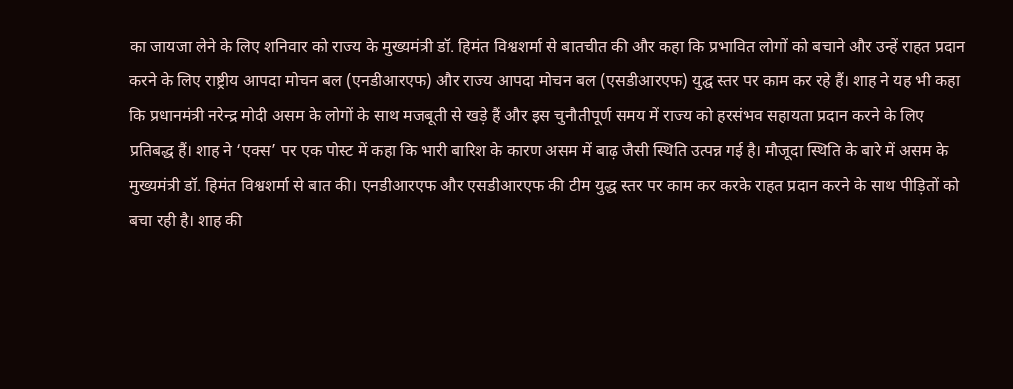का जायजा लेने के लिए शनिवार को राज्य के मुख्यमंत्री डॉ. हिमंत विश्वशर्मा से बातचीत की और कहा कि प्रभावित लोगों को बचाने और उन्हें राहत प्रदान करने के लिए राष्ट्रीय आपदा मोचन बल (एनडीआरएफ) और राज्य आपदा मोचन बल (एसडीआरएफ) युद्घ स्तर पर काम कर रहे हैं। शाह ने यह भी कहा कि प्रधानमंत्री नरेन्द्र मोदी असम के लोगों के साथ मजबूती से खड़े हैं और इस चुनौतीपूर्ण समय में राज्य को हरसंभव सहायता प्रदान करने के लिए प्रतिबद्ध हैं। शाह ने ‘एक्स’ पर एक पोस्ट में कहा कि भारी बारिश के कारण असम में बाढ़ जैसी स्थिति उत्पन्न गई है। मौजूदा स्थिति के बारे में असम के मुख्यमंत्री डॉ. हिमंत विश्वशर्मा से बात की। एनडीआरएफ और एसडीआरएफ की टीम युद्ध स्तर पर काम कर करके राहत प्रदान करने के साथ पीड़ितों को बचा रही है। शाह की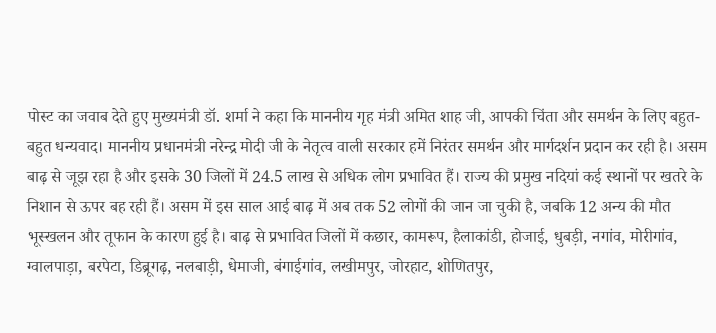पोस्ट का जवाब देते हुए मुख्यमंत्री डॉ. शर्मा ने कहा कि माननीय गृह मंत्री अमित शाह जी, आपकी चिंता और समर्थन के लिए बहुत-बहुत धन्यवाद। माननीय प्रधानमंत्री नरेन्द्र मोदी जी के नेतृत्व वाली सरकार हमें निरंतर समर्थन और मार्गदर्शन प्रदान कर रही है। असम बाढ़ से जूझ रहा है और इसके 30 जिलों में 24.5 लाख से अधिक लोग प्रभावित हैं। राज्य की प्रमुख नदियां कई स्थानों पर खतरे के निशान से ऊपर बह रही हैं। असम में इस साल आई बाढ़ में अब तक 52 लोगों की जान जा चुकी है, जबकि 12 अन्य की मौत भूस्खलन और तूफान के कारण हुई है। बाढ़ से प्रभावित जिलों में कछार, कामरूप, हैलाकांडी, होजाई, धुबड़ी, नगांव, मोरीगांव, ग्वालपाड़ा, बरपेटा, डिब्रूगढ़, नलबाड़ी, धेमाजी, बंगाईगांव, लखीमपुर, जोरहाट, शोणितपुर,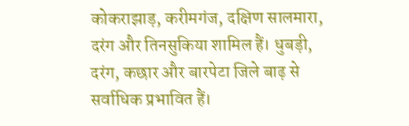कोकराझाड़, करीमगंज, दक्षिण सालमारा, दरंग और तिनसुकिया शामिल हैं। धुबड़ी, दरंग, कछार और बारपेटा जिले बाढ़ से सर्वाधिक प्रभावित हैं।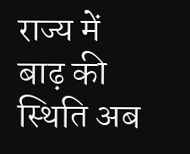राज्य में बाढ़ की स्थिति अब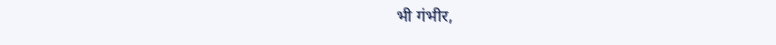भी गंभीर,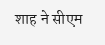शाह ने सीएम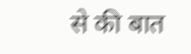से की बात